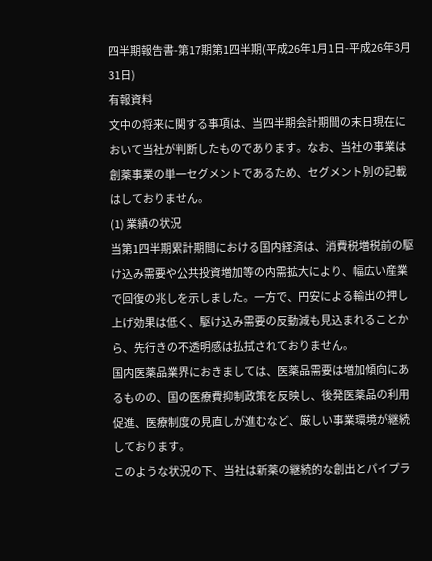四半期報告書-第17期第1四半期(平成26年1月1日-平成26年3月31日)
有報資料
文中の将来に関する事項は、当四半期会計期間の末日現在において当社が判断したものであります。なお、当社の事業は創薬事業の単一セグメントであるため、セグメント別の記載はしておりません。
(1) 業績の状況
当第1四半期累計期間における国内経済は、消費税増税前の駆け込み需要や公共投資増加等の内需拡大により、幅広い産業で回復の兆しを示しました。一方で、円安による輸出の押し上げ効果は低く、駆け込み需要の反動減も見込まれることから、先行きの不透明感は払拭されておりません。
国内医薬品業界におきましては、医薬品需要は増加傾向にあるものの、国の医療費抑制政策を反映し、後発医薬品の利用促進、医療制度の見直しが進むなど、厳しい事業環境が継続しております。
このような状況の下、当社は新薬の継続的な創出とパイプラ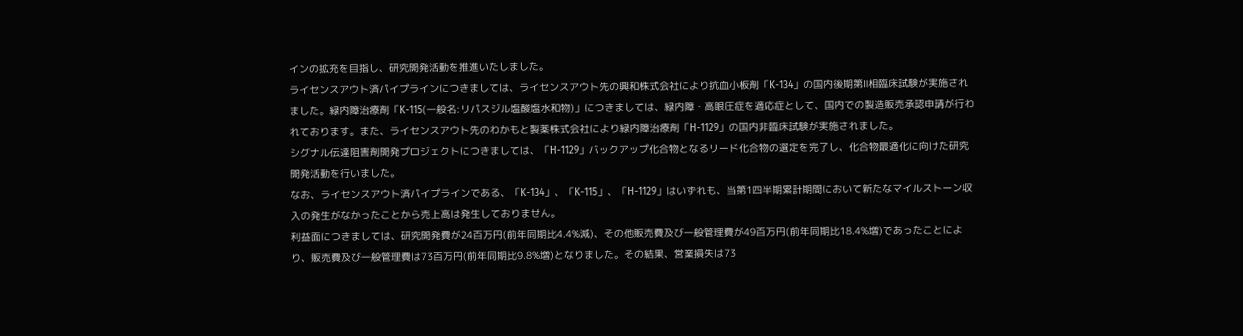インの拡充を目指し、研究開発活動を推進いたしました。
ライセンスアウト済パイプラインにつきましては、ライセンスアウト先の興和株式会社により抗血小板剤「K-134」の国内後期第Ⅱ相臨床試験が実施されました。緑内障治療剤「K-115(一般名:リパスジル塩酸塩水和物)」につきましては、緑内障・高眼圧症を適応症として、国内での製造販売承認申請が行われております。また、ライセンスアウト先のわかもと製薬株式会社により緑内障治療剤「H-1129」の国内非臨床試験が実施されました。
シグナル伝達阻害剤開発プロジェクトにつきましては、「H-1129」バックアップ化合物となるリード化合物の選定を完了し、化合物最適化に向けた研究開発活動を行いました。
なお、ライセンスアウト済パイプラインである、「K-134」、「K-115」、「H-1129」はいずれも、当第1四半期累計期間において新たなマイルストーン収入の発生がなかったことから売上高は発生しておりません。
利益面につきましては、研究開発費が24百万円(前年同期比4.4%減)、その他販売費及び一般管理費が49百万円(前年同期比18.4%増)であったことにより、販売費及び一般管理費は73百万円(前年同期比9.8%増)となりました。その結果、営業損失は73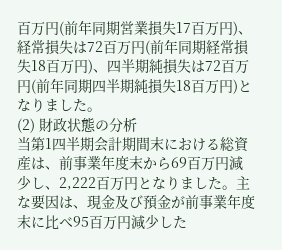百万円(前年同期営業損失17百万円)、経常損失は72百万円(前年同期経常損失18百万円)、四半期純損失は72百万円(前年同期四半期純損失18百万円)となりました。
(2) 財政状態の分析
当第1四半期会計期間末における総資産は、前事業年度末から69百万円減少し、2,222百万円となりました。主な要因は、現金及び預金が前事業年度末に比べ95百万円減少した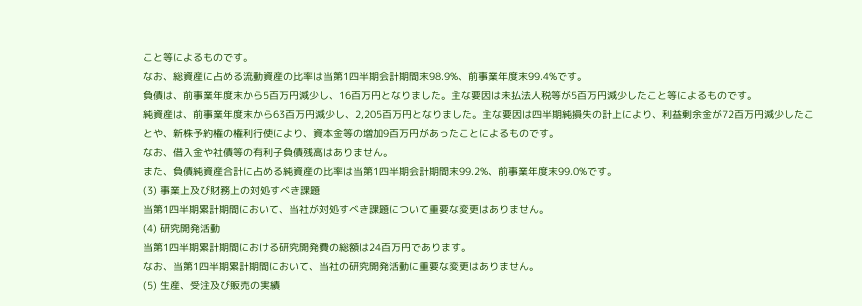こと等によるものです。
なお、総資産に占める流動資産の比率は当第1四半期会計期間末98.9%、前事業年度末99.4%です。
負債は、前事業年度末から5百万円減少し、16百万円となりました。主な要因は未払法人税等が5百万円減少したこと等によるものです。
純資産は、前事業年度末から63百万円減少し、2,205百万円となりました。主な要因は四半期純損失の計上により、利益剰余金が72百万円減少したことや、新株予約権の権利行使により、資本金等の増加9百万円があったことによるものです。
なお、借入金や社債等の有利子負債残高はありません。
また、負債純資産合計に占める純資産の比率は当第1四半期会計期間末99.2%、前事業年度末99.0%です。
(3) 事業上及び財務上の対処すべき課題
当第1四半期累計期間において、当社が対処すべき課題について重要な変更はありません。
(4) 研究開発活動
当第1四半期累計期間における研究開発費の総額は24百万円であります。
なお、当第1四半期累計期間において、当社の研究開発活動に重要な変更はありません。
(5) 生産、受注及び販売の実績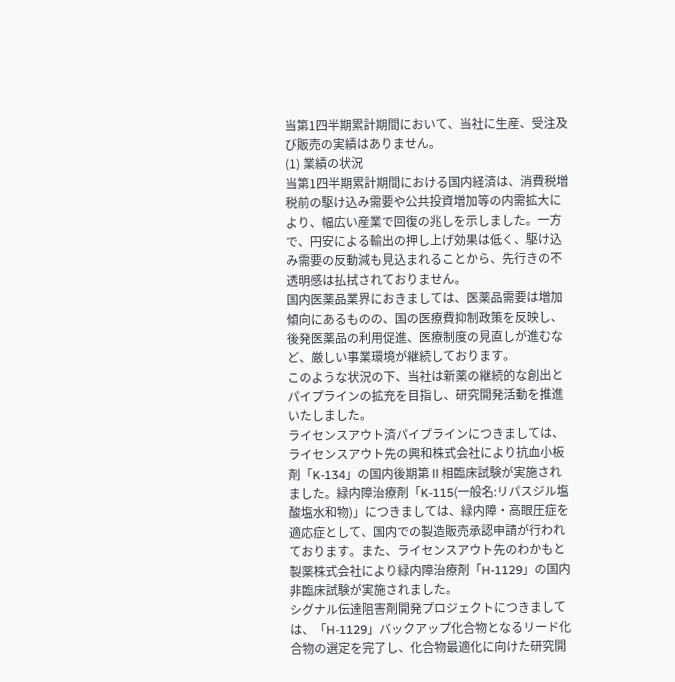当第1四半期累計期間において、当社に生産、受注及び販売の実績はありません。
(1) 業績の状況
当第1四半期累計期間における国内経済は、消費税増税前の駆け込み需要や公共投資増加等の内需拡大により、幅広い産業で回復の兆しを示しました。一方で、円安による輸出の押し上げ効果は低く、駆け込み需要の反動減も見込まれることから、先行きの不透明感は払拭されておりません。
国内医薬品業界におきましては、医薬品需要は増加傾向にあるものの、国の医療費抑制政策を反映し、後発医薬品の利用促進、医療制度の見直しが進むなど、厳しい事業環境が継続しております。
このような状況の下、当社は新薬の継続的な創出とパイプラインの拡充を目指し、研究開発活動を推進いたしました。
ライセンスアウト済パイプラインにつきましては、ライセンスアウト先の興和株式会社により抗血小板剤「K-134」の国内後期第Ⅱ相臨床試験が実施されました。緑内障治療剤「K-115(一般名:リパスジル塩酸塩水和物)」につきましては、緑内障・高眼圧症を適応症として、国内での製造販売承認申請が行われております。また、ライセンスアウト先のわかもと製薬株式会社により緑内障治療剤「H-1129」の国内非臨床試験が実施されました。
シグナル伝達阻害剤開発プロジェクトにつきましては、「H-1129」バックアップ化合物となるリード化合物の選定を完了し、化合物最適化に向けた研究開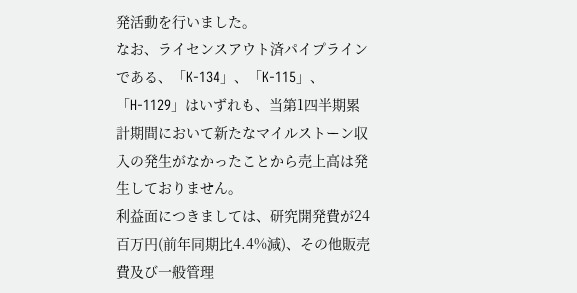発活動を行いました。
なお、ライセンスアウト済パイプラインである、「K-134」、「K-115」、「H-1129」はいずれも、当第1四半期累計期間において新たなマイルストーン収入の発生がなかったことから売上高は発生しておりません。
利益面につきましては、研究開発費が24百万円(前年同期比4.4%減)、その他販売費及び一般管理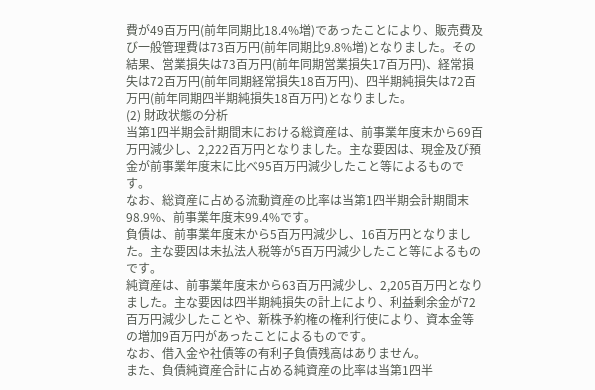費が49百万円(前年同期比18.4%増)であったことにより、販売費及び一般管理費は73百万円(前年同期比9.8%増)となりました。その結果、営業損失は73百万円(前年同期営業損失17百万円)、経常損失は72百万円(前年同期経常損失18百万円)、四半期純損失は72百万円(前年同期四半期純損失18百万円)となりました。
(2) 財政状態の分析
当第1四半期会計期間末における総資産は、前事業年度末から69百万円減少し、2,222百万円となりました。主な要因は、現金及び預金が前事業年度末に比べ95百万円減少したこと等によるものです。
なお、総資産に占める流動資産の比率は当第1四半期会計期間末98.9%、前事業年度末99.4%です。
負債は、前事業年度末から5百万円減少し、16百万円となりました。主な要因は未払法人税等が5百万円減少したこと等によるものです。
純資産は、前事業年度末から63百万円減少し、2,205百万円となりました。主な要因は四半期純損失の計上により、利益剰余金が72百万円減少したことや、新株予約権の権利行使により、資本金等の増加9百万円があったことによるものです。
なお、借入金や社債等の有利子負債残高はありません。
また、負債純資産合計に占める純資産の比率は当第1四半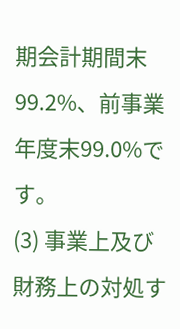期会計期間末99.2%、前事業年度末99.0%です。
(3) 事業上及び財務上の対処す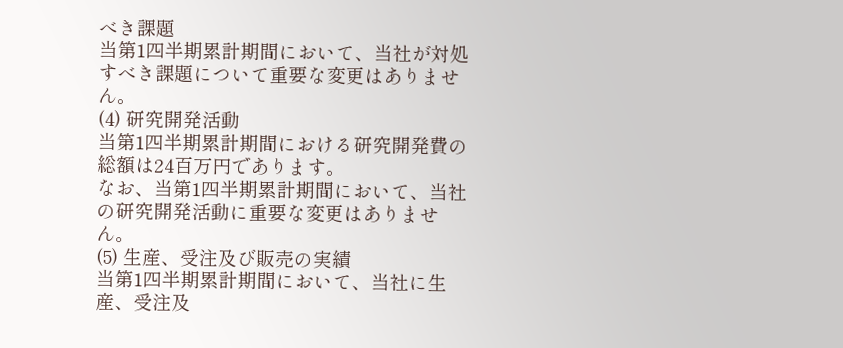べき課題
当第1四半期累計期間において、当社が対処すべき課題について重要な変更はありません。
(4) 研究開発活動
当第1四半期累計期間における研究開発費の総額は24百万円であります。
なお、当第1四半期累計期間において、当社の研究開発活動に重要な変更はありません。
(5) 生産、受注及び販売の実績
当第1四半期累計期間において、当社に生産、受注及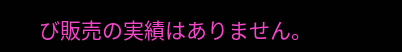び販売の実績はありません。